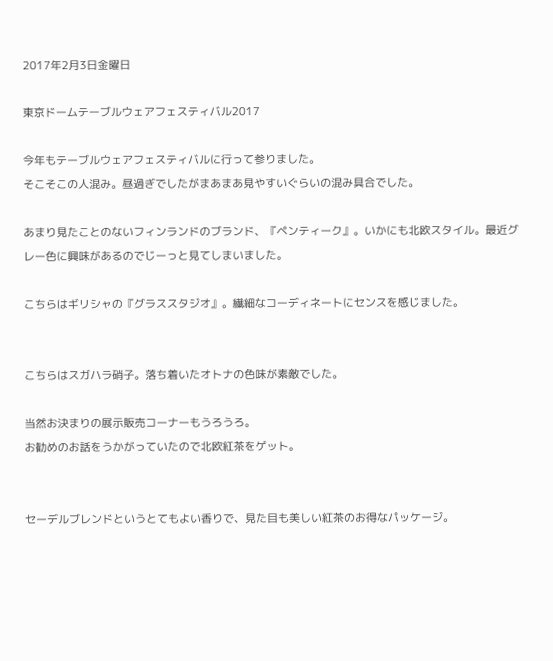2017年2月3日金曜日

東京ドームテーブルウェアフェスティバル2017

今年もテーブルウェアフェスティバルに行って参りました。
そこそこの人混み。昼過ぎでしたがまあまあ見やすいぐらいの混み具合でした。

あまり見たことのないフィンランドのブランド、『ペンティーク』。いかにも北欧スタイル。最近グレー色に興味があるのでじーっと見てしまいました。

こちらはギリシャの『グラススタジオ』。繊細なコーディネートにセンスを感じました。


こちらはスガハラ硝子。落ち着いたオトナの色味が素敵でした。

当然お決まりの展示販売コーナーもうろうろ。
お勧めのお話をうかがっていたので北欧紅茶をゲット。


セーデルブレンドというとてもよい香りで、見た目も美しい紅茶のお得なパッケージ。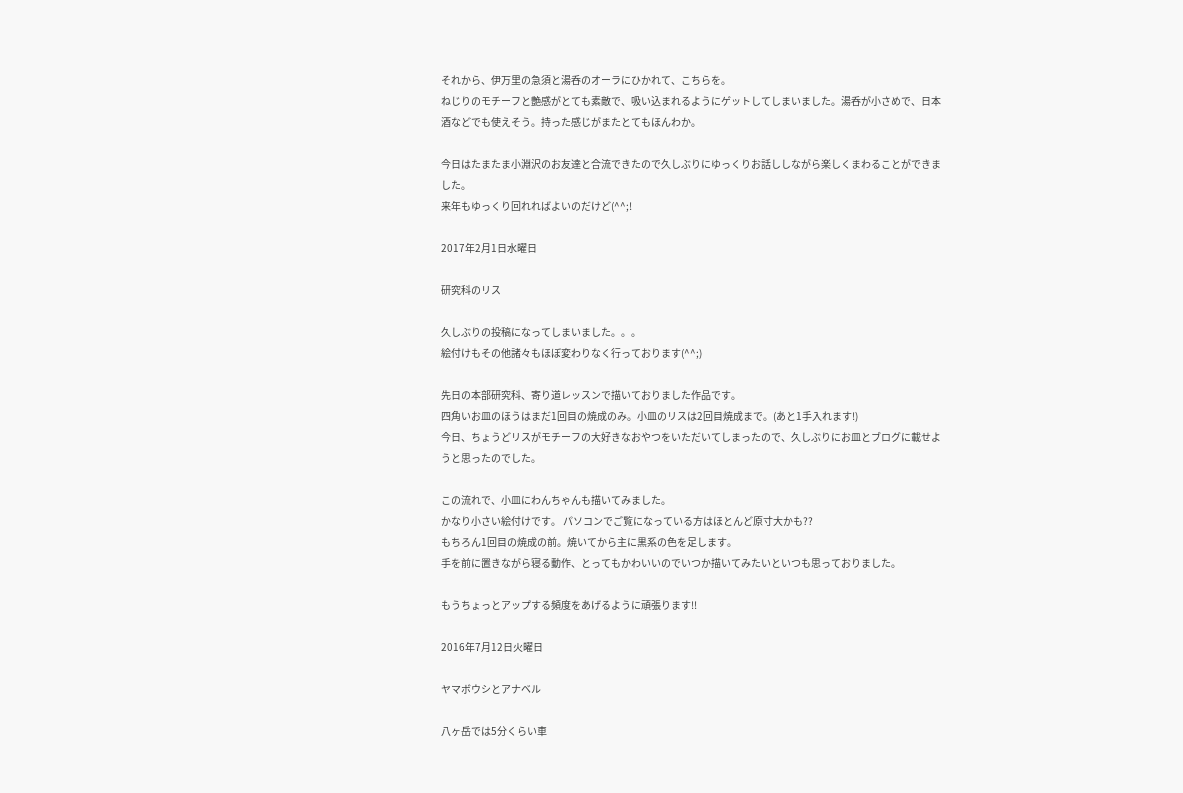それから、伊万里の急須と湯呑のオーラにひかれて、こちらを。
ねじりのモチーフと艶感がとても素敵で、吸い込まれるようにゲットしてしまいました。湯呑が小さめで、日本酒などでも使えそう。持った感じがまたとてもほんわか。

今日はたまたま小淵沢のお友達と合流できたので久しぶりにゆっくりお話ししながら楽しくまわることができました。
来年もゆっくり回れればよいのだけど(^^;!

2017年2月1日水曜日

研究科のリス

久しぶりの投稿になってしまいました。。。
絵付けもその他諸々もほぼ変わりなく行っております(^^;)

先日の本部研究科、寄り道レッスンで描いておりました作品です。
四角いお皿のほうはまだ1回目の焼成のみ。小皿のリスは2回目焼成まで。(あと1手入れます!)
今日、ちょうどリスがモチーフの大好きなおやつをいただいてしまったので、久しぶりにお皿とブログに載せようと思ったのでした。

この流れで、小皿にわんちゃんも描いてみました。
かなり小さい絵付けです。 パソコンでご覧になっている方はほとんど原寸大かも??
もちろん1回目の焼成の前。焼いてから主に黒系の色を足します。
手を前に置きながら寝る動作、とってもかわいいのでいつか描いてみたいといつも思っておりました。

もうちょっとアップする頻度をあげるように頑張ります!!

2016年7月12日火曜日

ヤマボウシとアナベル

八ヶ岳では5分くらい車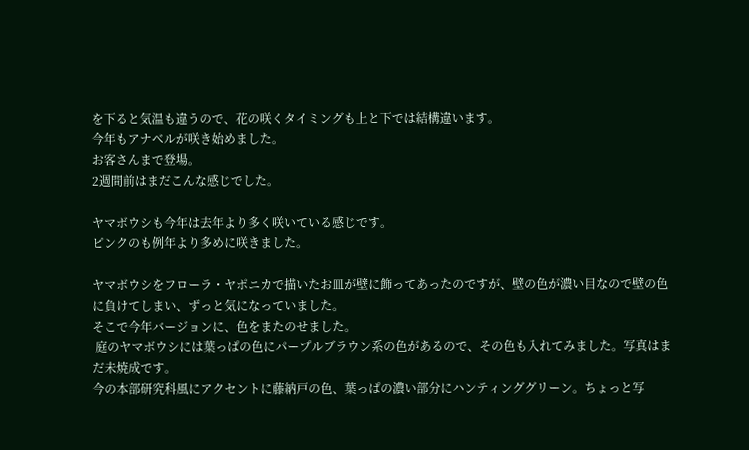を下ると気温も違うので、花の咲くタイミングも上と下では結構違います。
今年もアナベルが咲き始めました。
お客さんまで登場。
2週間前はまだこんな感じでした。

ヤマボウシも今年は去年より多く咲いている感じです。
ピンクのも例年より多めに咲きました。

ヤマボウシをフローラ・ヤポニカで描いたお皿が壁に飾ってあったのですが、壁の色が濃い目なので壁の色に負けてしまい、ずっと気になっていました。
そこで今年バージョンに、色をまたのせました。
 庭のヤマボウシには葉っぱの色にパープルブラウン系の色があるので、その色も入れてみました。写真はまだ未焼成です。
今の本部研究科風にアクセントに藤納戸の色、葉っぱの濃い部分にハンティンググリーン。ちょっと写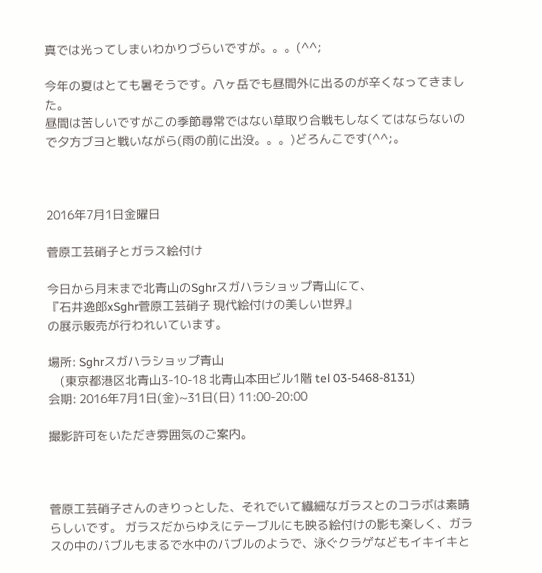真では光ってしまいわかりづらいですが。。。(^^;

今年の夏はとても暑そうです。八ヶ岳でも昼間外に出るのが辛くなってきました。
昼間は苦しいですがこの季節尋常ではない草取り合戦もしなくてはならないので夕方ブヨと戦いながら(雨の前に出没。。。)どろんこです(^^;。



2016年7月1日金曜日

菅原工芸硝子とガラス絵付け

今日から月末まで北青山のSghrスガハラショップ青山にて、
『石井逸郎xSghr菅原工芸硝子 現代絵付けの美しい世界』
の展示販売が行われいています。

場所: Sghrスガハラショップ青山
    (東京都港区北青山3-10-18 北青山本田ビル1階 tel 03-5468-8131)
会期: 2016年7月1日(金)~31日(日) 11:00-20:00

撮影許可をいただき雰囲気のご案内。



菅原工芸硝子さんのきりっとした、それでいて繊細なガラスとのコラボは素晴らしいです。 ガラスだからゆえにテーブルにも映る絵付けの影も楽しく、ガラスの中のバブルもまるで水中のバブルのようで、泳ぐクラゲなどもイキイキと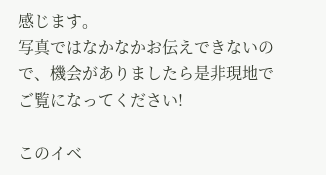感じます。
写真ではなかなかお伝えできないので、機会がありましたら是非現地でご覧になってください!

このイベ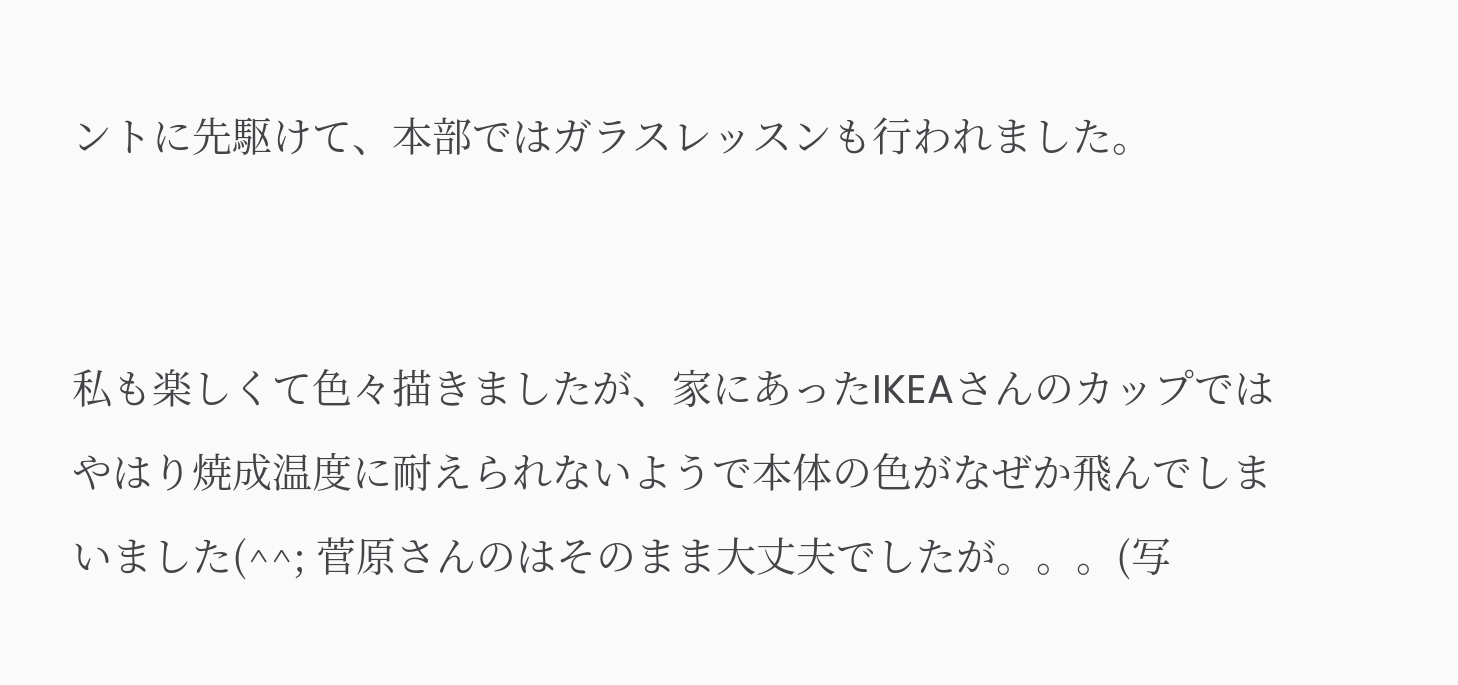ントに先駆けて、本部ではガラスレッスンも行われました。


私も楽しくて色々描きましたが、家にあったIKEAさんのカップではやはり焼成温度に耐えられないようで本体の色がなぜか飛んでしまいました(^^; 菅原さんのはそのまま大丈夫でしたが。。。(写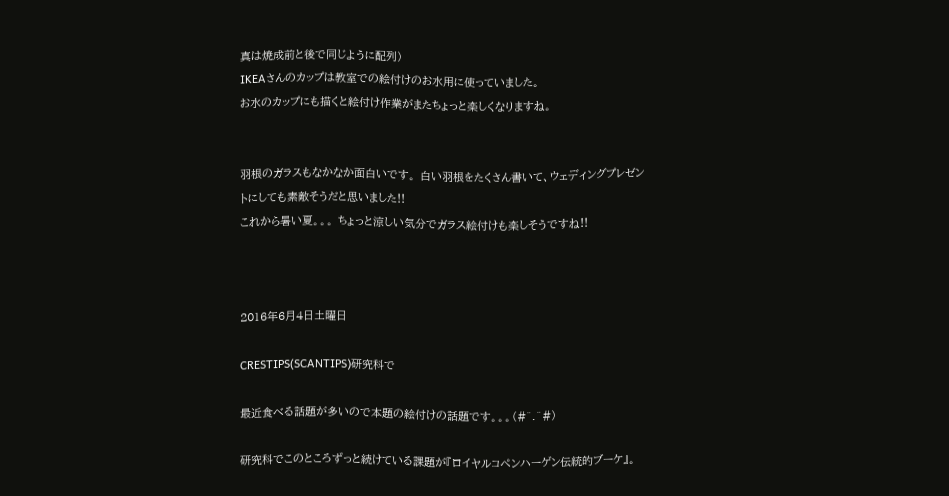真は焼成前と後で同じように配列)
IKEAさんのカップは教室での絵付けのお水用に使っていました。
お水のカップにも描くと絵付け作業がまたちょっと楽しくなりますね。


羽根のガラスもなかなか面白いです。 白い羽根をたくさん書いて、ウェディングプレゼントにしても素敵そうだと思いました!!
これから暑い夏。。。 ちょっと涼しい気分でガラス絵付けも楽しそうですね!!



2016年6月4日土曜日

CRESTIPS(SCANTIPS)研究科で

最近食べる話題が多いので本題の絵付けの話題です。。。(#^.^#)

研究科でこのところずっと続けている課題が『ロイヤルコペンハーゲン伝統的ブーケ』。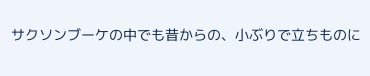サクソンブーケの中でも昔からの、小ぶりで立ちものに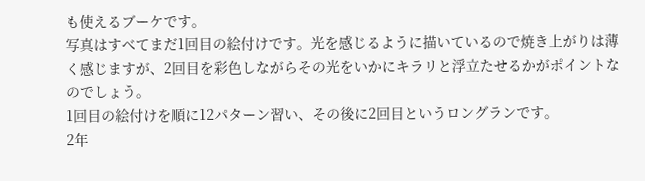も使えるブーケです。
写真はすべてまだ1回目の絵付けです。光を感じるように描いているので焼き上がりは薄く感じますが、2回目を彩色しながらその光をいかにキラリと浮立たせるかがポイントなのでしょう。
1回目の絵付けを順に12パターン習い、その後に2回目というロングランです。
2年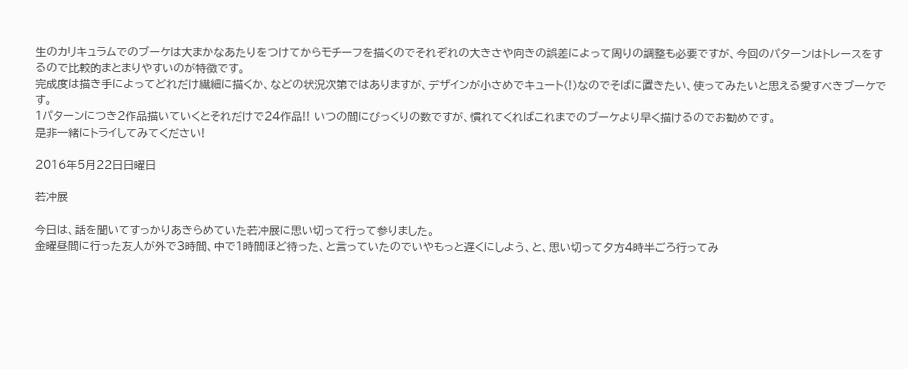生のカリキュラムでのブーケは大まかなあたりをつけてからモチーフを描くのでそれぞれの大きさや向きの誤差によって周りの調整も必要ですが、今回のパターンはトレースをするので比較的まとまりやすいのが特徴です。
完成度は描き手によってどれだけ繊細に描くか、などの状況次第ではありますが、デザインが小さめでキュート(!)なのでそばに置きたい、使ってみたいと思える愛すべきブーケです。
1パターンにつき2作品描いていくとそれだけで24作品!! いつの間にびっくりの数ですが、慣れてくればこれまでのブーケより早く描けるのでお勧めです。
是非一緒にトライしてみてください!

2016年5月22日日曜日

若冲展

今日は、話を聞いてすっかりあきらめていた若冲展に思い切って行って参りました。
金曜昼間に行った友人が外で3時間、中で1時間ほど待った、と言っていたのでいやもっと遅くにしよう、と、思い切って夕方4時半ごろ行ってみ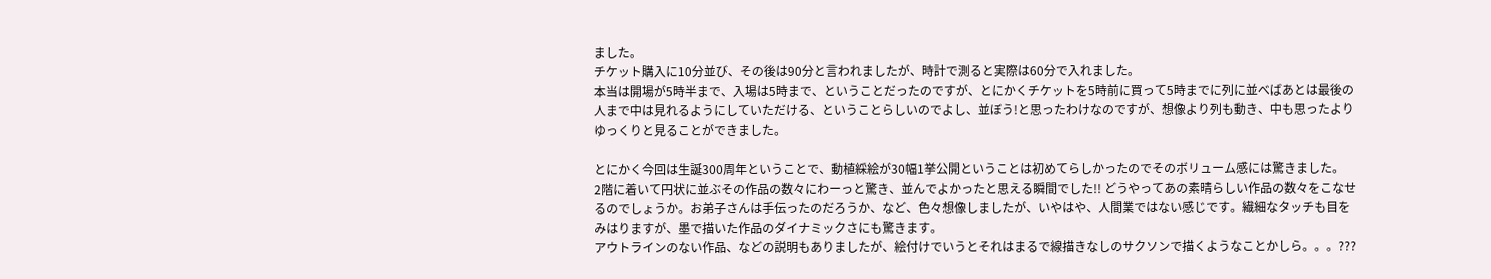ました。
チケット購入に10分並び、その後は90分と言われましたが、時計で測ると実際は60分で入れました。
本当は開場が5時半まで、入場は5時まで、ということだったのですが、とにかくチケットを5時前に買って5時までに列に並べばあとは最後の人まで中は見れるようにしていただける、ということらしいのでよし、並ぼう!と思ったわけなのですが、想像より列も動き、中も思ったよりゆっくりと見ることができました。

とにかく今回は生誕300周年ということで、動植綵絵が30幅1挙公開ということは初めてらしかったのでそのボリューム感には驚きました。
2階に着いて円状に並ぶその作品の数々にわーっと驚き、並んでよかったと思える瞬間でした!! どうやってあの素晴らしい作品の数々をこなせるのでしょうか。お弟子さんは手伝ったのだろうか、など、色々想像しましたが、いやはや、人間業ではない感じです。繊細なタッチも目をみはりますが、墨で描いた作品のダイナミックさにも驚きます。
アウトラインのない作品、などの説明もありましたが、絵付けでいうとそれはまるで線描きなしのサクソンで描くようなことかしら。。。???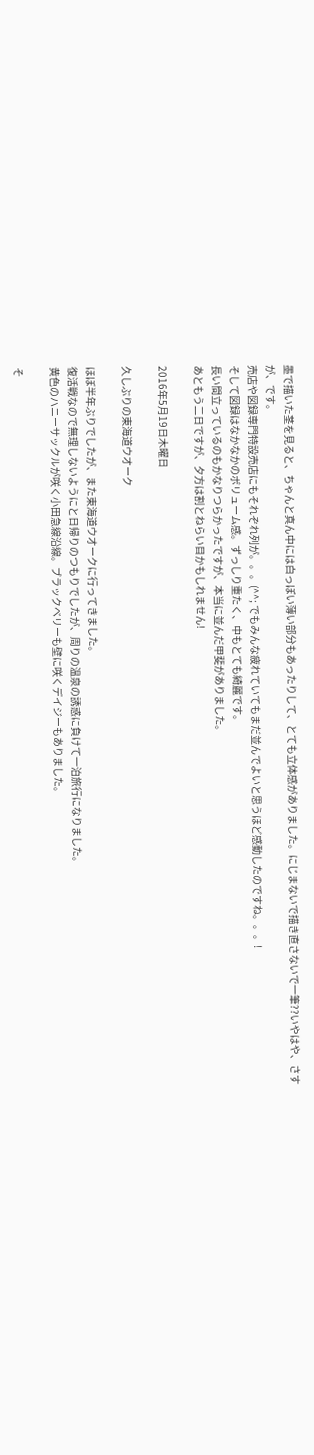墨で描いた茎を見ると、ちゃんと真ん中には白っぽい薄い部分もあったりして、とても立体感がありました。にじまないで描き直さないで一筆??いやはや、さすが、です。
売店や図録専門特設売店にもそれぞれ列が。。。(^^; でもみんな疲れていてもまだ並んでよいと思うほど感動したのですね。。。!
そして図録はなかなかのボリューム感。ずっしり重たく、中もとても綺麗です。
長い間立っているのもかなりつらかったですが、本当に並んだ甲斐がありました。
あともう二日ですが、夕方は割とねらい目かもしれません!

2016年5月19日木曜日

久しぶりの東海道ウオーク

ほぼ半年ぶりでしたが、また東海道ウオークに行ってきました。
復活戦なので無理しないようにと日帰りのつもりでしたが、周りの温泉の誘惑に負けて一泊旅行になりました。
黄色のハニーサックルが咲く小田急線沿線。ブラックベリーも壁に咲くデイジーもありました。

そ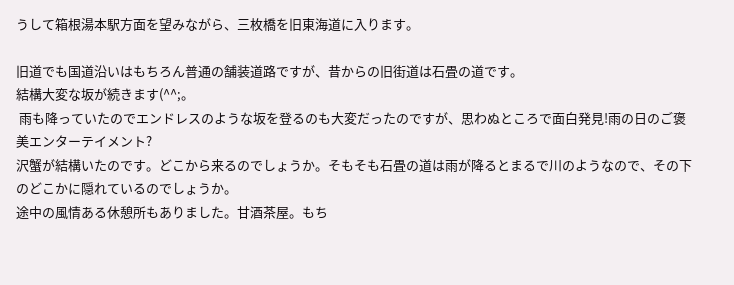うして箱根湯本駅方面を望みながら、三枚橋を旧東海道に入ります。

旧道でも国道沿いはもちろん普通の舗装道路ですが、昔からの旧街道は石畳の道です。
結構大変な坂が続きます(^^;。
 雨も降っていたのでエンドレスのような坂を登るのも大変だったのですが、思わぬところで面白発見!雨の日のご褒美エンターテイメント?
沢蟹が結構いたのです。どこから来るのでしょうか。そもそも石畳の道は雨が降るとまるで川のようなので、その下のどこかに隠れているのでしょうか。
途中の風情ある休憩所もありました。甘酒茶屋。もち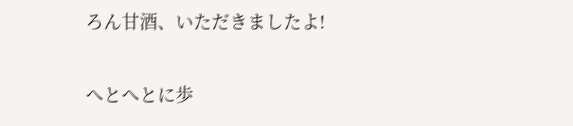ろん甘酒、いただきましたよ!


へとへとに歩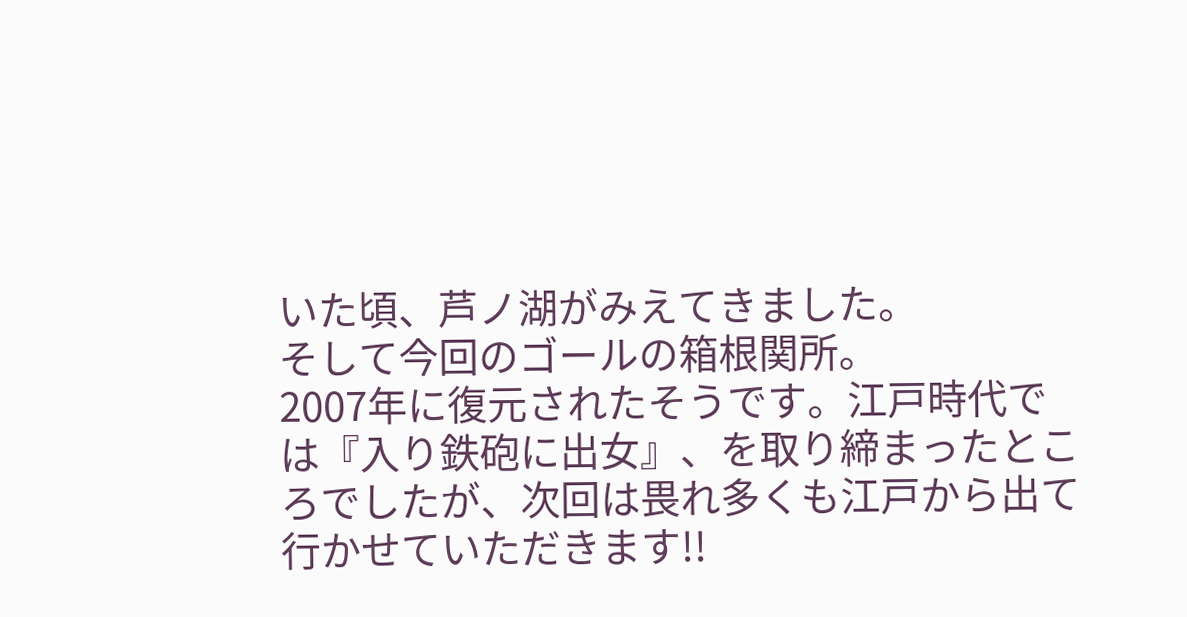いた頃、芦ノ湖がみえてきました。
そして今回のゴールの箱根関所。
2007年に復元されたそうです。江戸時代では『入り鉄砲に出女』、を取り締まったところでしたが、次回は畏れ多くも江戸から出て行かせていただきます!!